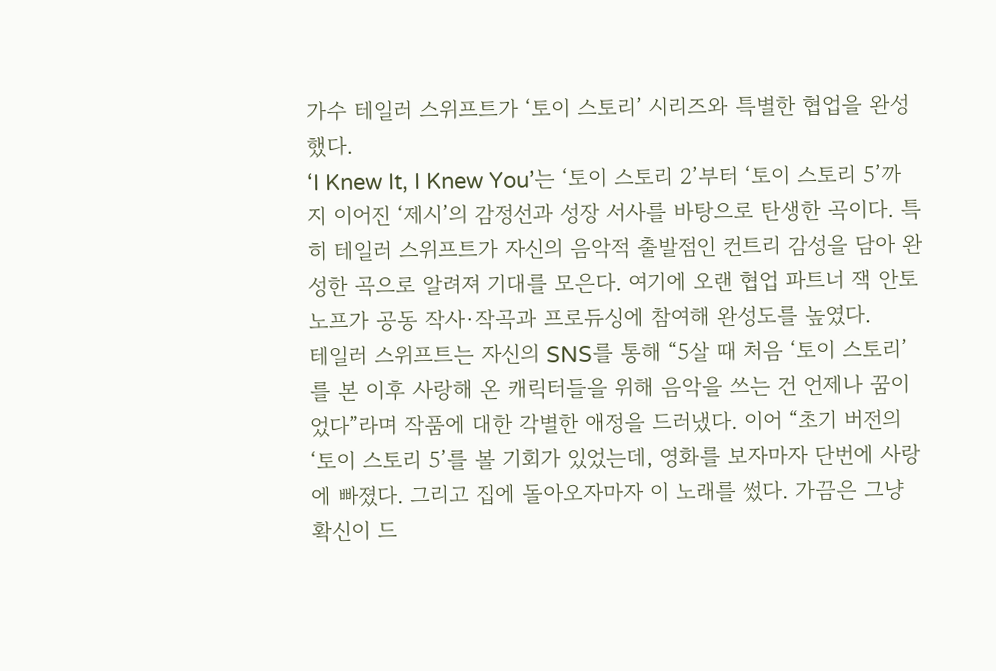가수 테일러 스위프트가 ‘토이 스토리’ 시리즈와 특별한 협업을 완성했다.
‘I Knew It, I Knew You’는 ‘토이 스토리 2’부터 ‘토이 스토리 5’까지 이어진 ‘제시’의 감정선과 성장 서사를 바탕으로 탄생한 곡이다. 특히 테일러 스위프트가 자신의 음악적 출발점인 컨트리 감성을 담아 완성한 곡으로 알려져 기대를 모은다. 여기에 오랜 협업 파트너 잭 안토노프가 공동 작사·작곡과 프로듀싱에 참여해 완성도를 높였다.
테일러 스위프트는 자신의 SNS를 통해 “5살 때 처음 ‘토이 스토리’를 본 이후 사랑해 온 캐릭터들을 위해 음악을 쓰는 건 언제나 꿈이었다”라며 작품에 대한 각별한 애정을 드러냈다. 이어 “초기 버전의 ‘토이 스토리 5’를 볼 기회가 있었는데, 영화를 보자마자 단번에 사랑에 빠졌다. 그리고 집에 돌아오자마자 이 노래를 썼다. 가끔은 그냥 확신이 드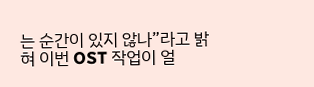는 순간이 있지 않나”라고 밝혀 이번 OST 작업이 얼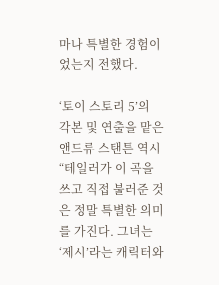마나 특별한 경험이었는지 전했다.

‘토이 스토리 5’의 각본 및 연출을 맡은 앤드류 스탠튼 역시 “테일러가 이 곡을 쓰고 직접 불러준 것은 정말 특별한 의미를 가진다. 그녀는 ‘제시’라는 캐릭터와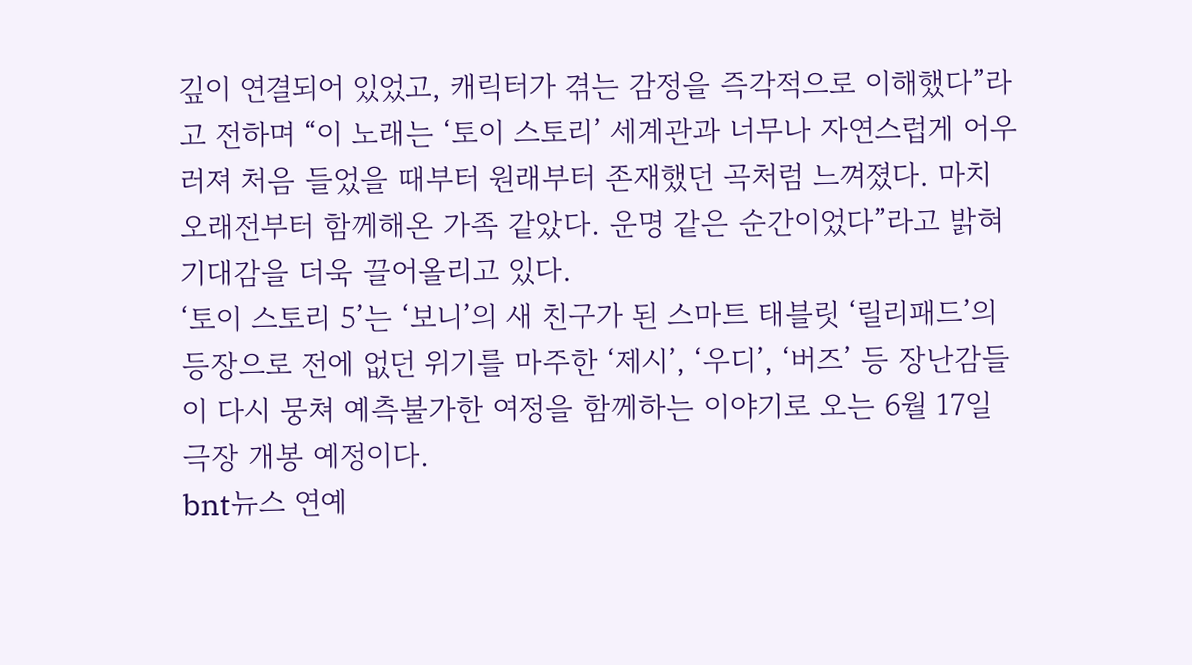깊이 연결되어 있었고, 캐릭터가 겪는 감정을 즉각적으로 이해했다”라고 전하며 “이 노래는 ‘토이 스토리’ 세계관과 너무나 자연스럽게 어우러져 처음 들었을 때부터 원래부터 존재했던 곡처럼 느껴졌다. 마치 오래전부터 함께해온 가족 같았다. 운명 같은 순간이었다”라고 밝혀 기대감을 더욱 끌어올리고 있다.
‘토이 스토리 5’는 ‘보니’의 새 친구가 된 스마트 태블릿 ‘릴리패드’의 등장으로 전에 없던 위기를 마주한 ‘제시’, ‘우디’, ‘버즈’ 등 장난감들이 다시 뭉쳐 예측불가한 여정을 함께하는 이야기로 오는 6월 17일 극장 개봉 예정이다.
bnt뉴스 연예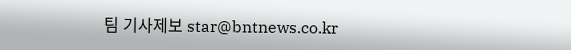팀 기사제보 star@bntnews.co.kr